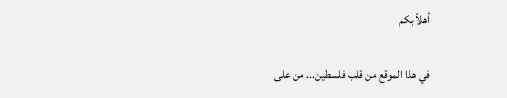أهلاً بكم

في هذا الموقع من قلب فلسطين... من على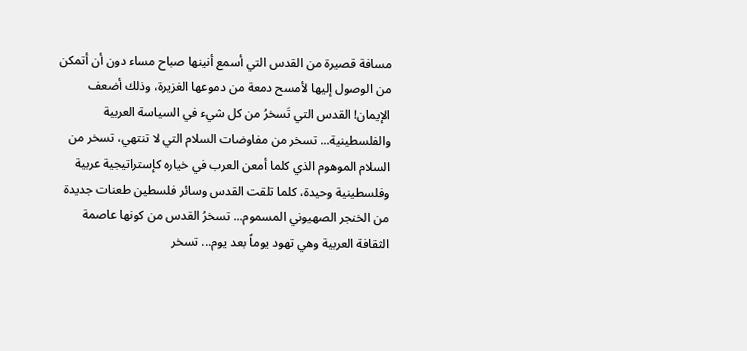مسافة قصيرة من القدس التي أسمع أنينها صباح مساء دون أن أتمكن من الوصول إليها لأمسح دمعة من دموعها الغزيرة، وذلك أضعف الإيمان! القدس التي تَسخرُ من كل شيء في السياسة العربية والفلسطينية... تسخر من مفاوضات السلام التي لا تنتهي، تسخر من السلام الموهوم الذي كلما أمعن العرب في خياره كإستراتيجية عربية وفلسطينية وحيدة، كلما تلقت القدس وسائر فلسطين طعنات جديدة من الخنجر الصهيوني المسموم... تسخرُ القدس من كونها عاصمة الثقافة العربية وهي تهود يوماً بعد يوم... تسخر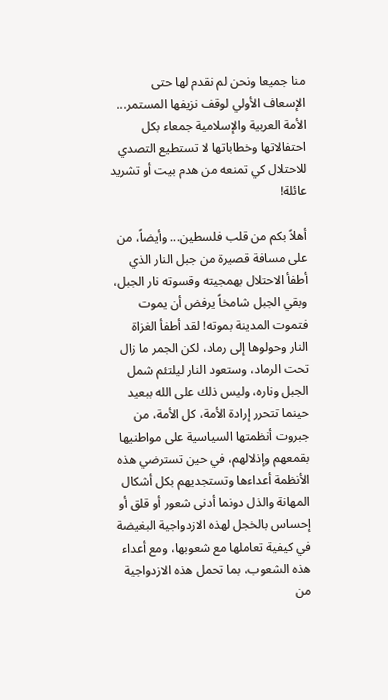منا جميعا ونحن لم نقدم لها حتى الإسعاف الأولي لوقف نزيفها المستمر... الأمة العربية والإسلامية جمعاء بكل احتفالاتها وخطاباتها لا تستطيع التصدي للاحتلال كي تمنعه من هدم بيت أو تشريد عائلة!

أهلاً بكم من قلب فلسطين... وأيضاً، من على مسافة قصيرة من جبل النار الذي أطفأ الاحتلال بهمجيته وقسوته نار الجبل، وبقي الجبل شامخاً يرفض أن يموت فتموت المدينة بموته! لقد أطفأ الغزاة النار وحولوها إلى رماد، لكن الجمر ما زال تحت الرماد، وستعود النار ليلتئم شمل الجبل وناره، وليس ذلك على الله ببعيد حينما تتحرر إرادة الأمة، كل الأمة، من جبروت أنظمتها السياسية على مواطنيها بقمعهم وإذلالهم، في حين تسترضي هذه الأنظمة أعداءها وتستجديهم بكل أشكال المهانة والذل دونما أدنى شعور أو قلق أو إحساس بالخجل لهذه الازدواجية البغيضة في كيفية تعاملها مع شعوبها، ومع أعداء هذه الشعوب، بما تحمل هذه الازدواجية من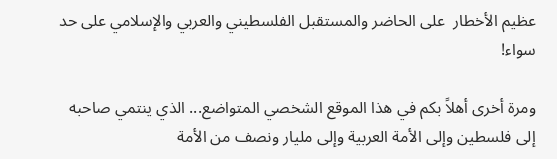عظيم الأخطار  على الحاضر والمستقبل الفلسطيني والعربي والإسلامي على حد سواء!

ومرة أخرى أهلاً بكم في هذا الموقع الشخصي المتواضع... الذي ينتمي صاحبه إلى فلسطين وإلى الأمة العربية وإلى مليار ونصف من الأمة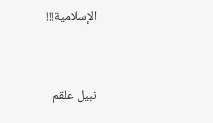الإسلامية!!!



نبيل علقم